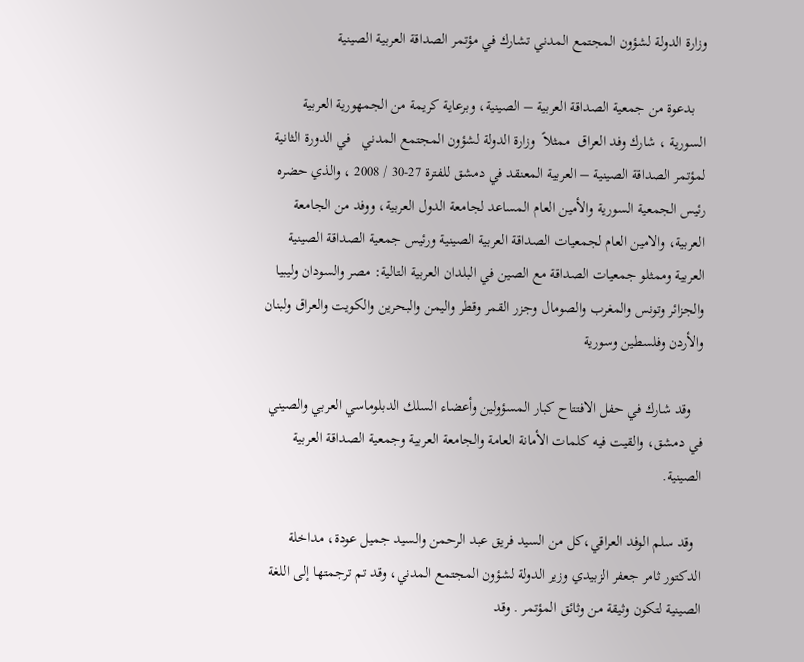وزارة الدولة لشؤون المجتمع المدني تشارك في مؤتمر الصداقة العربية الصينية

   بدعوة من جمعية الصداقة العربية – الصينية، وبرعاية كريمة من الجمهورية العربية السورية ، شارك وفد العراق  ممثلاً  وزارة الدولة لشؤون المجتمع المدني   في الدورة الثانية لمؤتمر الصداقة الصينية – العربية المعنقد في دمشق للفترة 27-30 / 2008 ، والذي حضره  رئيس الجمعية السورية والأمين العام المساعد لجامعة الدول العربية، ووفد من الجامعة العربية، والامين العام لجمعيات الصداقة العربية الصينية ورئيس جمعية الصداقة الصينية العربية وممثلو جمعيات الصداقة مع الصين في البلدان العربية التالية: مصر والسودان وليبيا والجزائر وتونس والمغرب والصومال وجزر القمر وقطر واليمن والبحرين والكويت والعراق ولبنان والأردن وفلسطين وسورية

   وقد شارك في حفل الافتتاح كبار المسؤولين وأعضاء السلك الدبلوماسي العربي والصيني في دمشق، والقيت فيه كلمات الأمانة العامة والجامعة العربية وجمعية الصداقة العربية الصينية.

  وقد سلم الوفد العراقي،كل من السيد فريق عبد الرحمن والسيد جميل عودة، مداخلة الدكتور ثامر جعفر الزبيدي وزير الدولة لشؤون المجتمع المدني، وقد تم ترجمتها إلى اللغة الصينية لتكون وثيقة من وثائق المؤتمر . وقد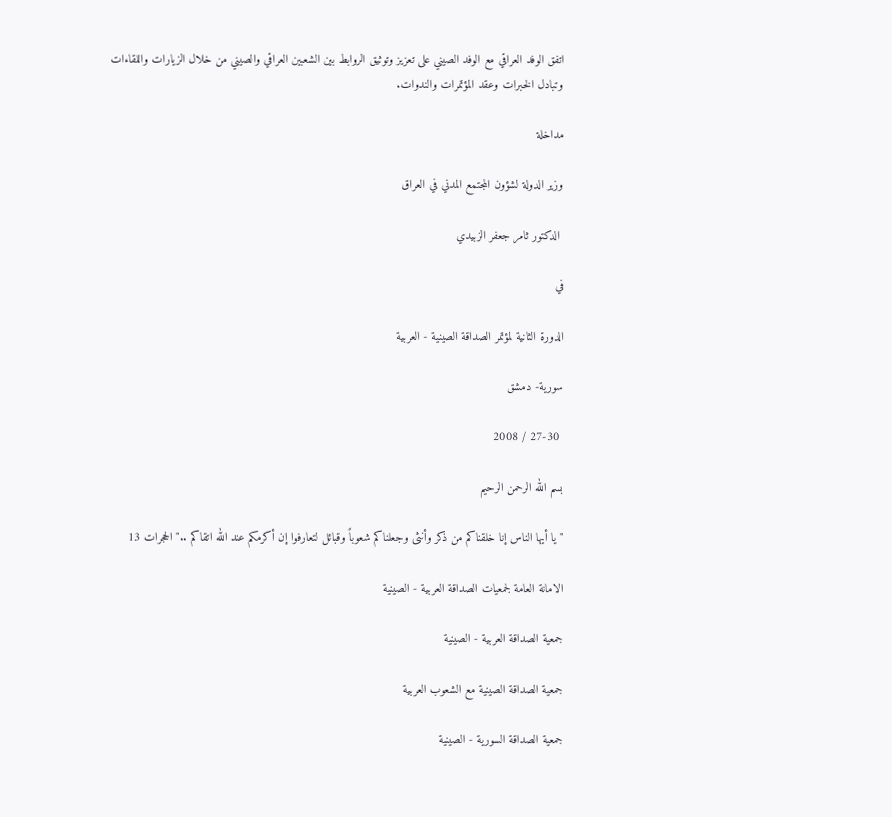اتفق الوفد العراقي مع الوفد الصيني على تعزيز وتوثيق الروابط بين الشعبين العراقي والصيني من خلال الزيارات واللقاءات وتبادل الخبرات وعقد المؤتمرات والندوات.

مداخلة

وزير الدولة لشؤون المجتمع المدني في العراق

 الدكتور ثامر جعفر الزبيدي

في

الدورة الثانية لمؤتمر الصداقة الصينية - العربية

سورية- دمشق

 27-30 / 2008

بسم الله الرحمن الرحيم

"يا أيها الناس إنا خلقناكم من ذكر وأنثى وجعلناكم شعوباً وقبائل لتعارفوا إن أكرمكم عند الله اتقاكم .." الحجرات 13

الامانة العامة لجمعيات الصداقة العربية - الصينية

جمعية الصداقة العربية - الصينية

جمعية الصداقة الصينية مع الشعوب العربية

جمعية الصداقة السورية - الصينية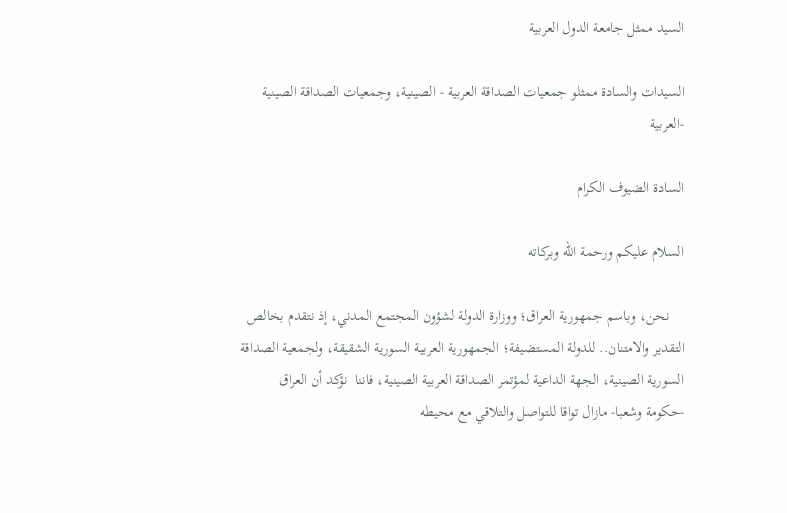السيد ممثل جامعة الدول العربية

السيدات والسادة ممثلو جمعيات الصداقة العربية - الصينية، وجمعيات الصداقة الصينية -العربية

السادة الضيوف الكرام

السلام عليكم ورحمة الله وبركاته

    نحن، وباسم جمهورية العراق؛ ووزارة الدولة لشؤون المجتمع المدني، إذ نتقدم بخالص التقدير والامتنان.. للدولة المستضيفة؛ الجمهورية العربية السورية الشقيقة، ولجمعية الصداقة السورية الصينية، الجهة الداعية لمؤتمر الصداقة العربية الصينية، فاننا  نؤكد أن العراق -حكومة وشعبا- مازال تواقا للتواصل والتلاقي مع محيطه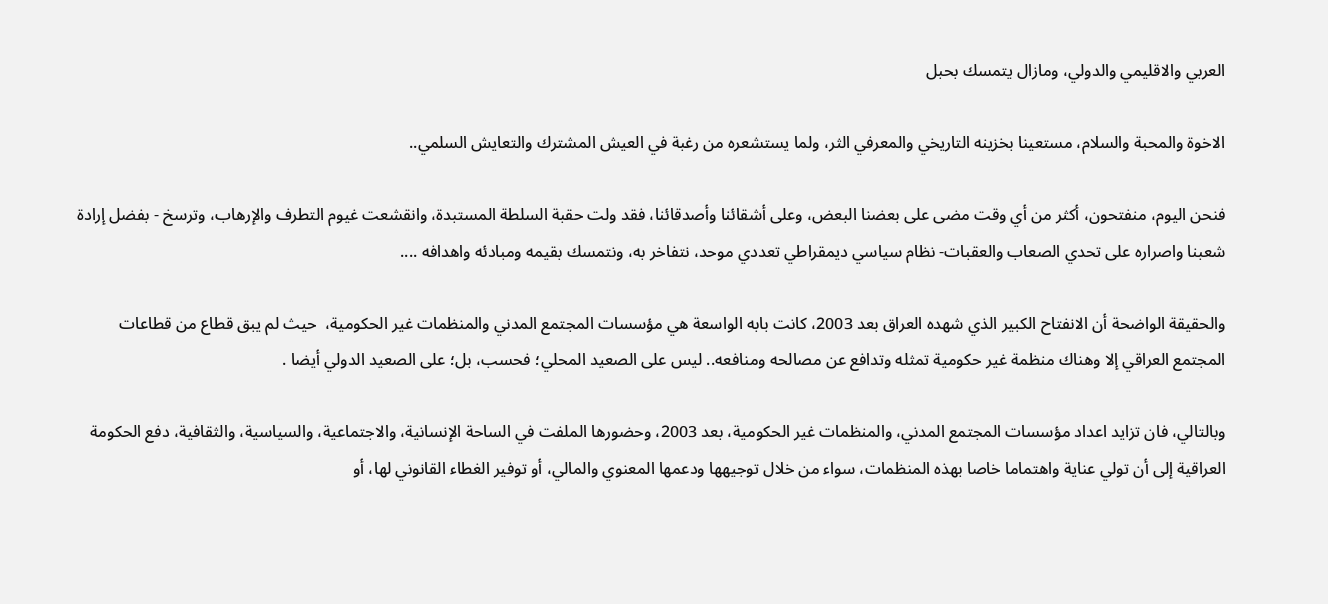العربي والاقليمي والدولي، ومازال يتمسك بحبل

الاخوة والمحبة والسلام، مستعينا بخزينه التاريخي والمعرفي الثر، ولما يستشعره من رغبة في العيش المشترك والتعايش السلمي..

فنحن اليوم، منفتحون، أكثر من أي وقت مضى على بعضنا البعض، وعلى أشقائنا وأصدقائنا، فقد ولت حقبة السلطة المستبدة، وانقشعت غيوم التطرف والإرهاب، وترسخ - بفضل إرادة شعبنا واصراره على تحدي الصعاب والعقبات- نظام سياسي ديمقراطي تعددي موحد، نتفاخر به، ونتمسك بقيمه ومبادئه واهدافه ....

والحقيقة الواضحة أن الانفتاح الكبير الذي شهده العراق بعد 2003، كانت بابه الواسعة هي مؤسسات المجتمع المدني والمنظمات غير الحكومية،  حيث لم يبق قطاع من قطاعات المجتمع العراقي إلا وهناك منظمة غير حكومية تمثله وتدافع عن مصالحه ومنافعه.. ليس على الصعيد المحلي؛ فحسب، بل؛ على الصعيد الدولي أيضا .

وبالتالي، فان تزايد اعداد مؤسسات المجتمع المدني، والمنظمات غير الحكومية، بعد 2003، وحضورها الملفت في الساحة الإنسانية، والاجتماعية، والسياسية، والثقافية، دفع الحكومة العراقية إلى أن تولي عناية واهتماما خاصا بهذه المنظمات، سواء من خلال توجيهها ودعمها المعنوي والمالي، أو توفير الغطاء القانوني لها، أو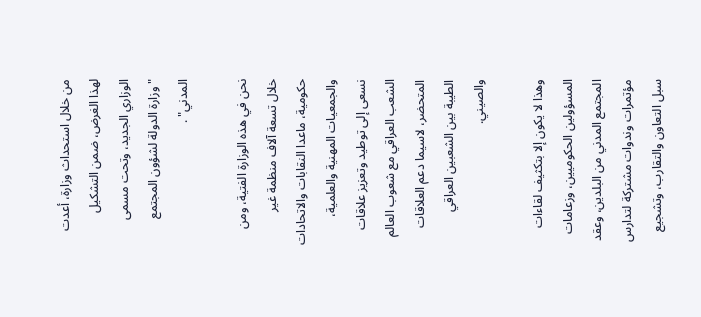من خلال استحداث وزارة، أعدت لهذا الغرض، ضمن التشكيل الوزاري الجديد، وتحت مسمى "وزارة الدولة لشؤون المجتمع المدني" .

نحن في هذه الوزارة الفتية، ومن خلال تسعة آلاف منظمة غير حكومية، ماعدا النقابات والاتحادات والجمعيات المهنية والعلمية، نسعى إلى توطيد وتعزيز علاقات الشعب العراقي مع شعوب العالم المتحضر، لاسيما دعم العلاقات الطيبة بين الشعبين العراقي والصيني.

وهذا لا يكون إلا بتكثيف لقاءات المسؤولين الحكوميين، وزعامات المجتمع المدني من البلدين، وعقد مؤتمرات وندوات مشتركة لتدارس سبل التعاون والتقارب، وتشجيع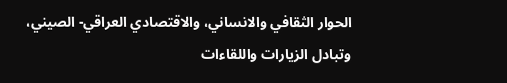الحوار الثقافي والانساني، والاقتصادي العراقي- الصيني، وتبادل الزيارات واللقاءات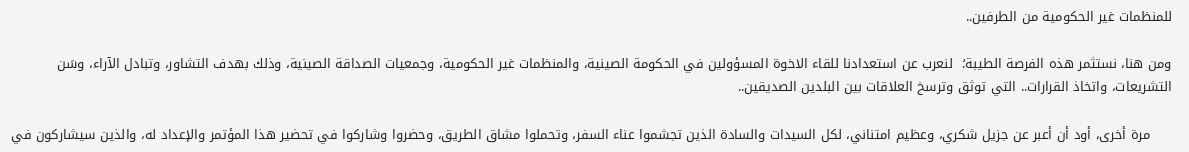للمنظمات غير الحكومية من الطرفين..

ومن هنا، نستثمر هذه الفرصة الطيبة؛  لنعرب عن استعدادنا للقاء الاخوة المسؤولين في الحكومة الصينية، والمنظمات غير الحكومية، وجمعيات الصداقة الصينية، وذلك بهدف التشاور، وتبادل الآراء، وسَن التشريعات، واتخاذ القرارات.. التي توثق وترسخ العلاقات بين البلدين الصديقين..

     مرة أخرى، أود أن أعبر عن جزيل شكري، وعظيم امتناني، لكل السيدات والسادة الذين تجشموا عناء السفر، وتحملوا مشاق الطريق، وحضروا وشاركوا في تحضير هذا المؤتمر والإعداد له، والذين سيشاركون في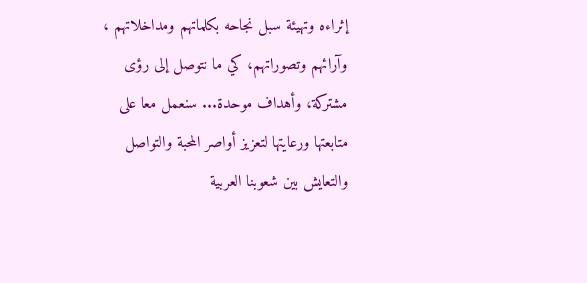إثراءه وتهيئة سبل نجاحه بكلماتهم ومداخلاتهم ، وآرائهم وتصوراتهم، كي ما نتوصل إلى رؤى مشتركة، وأهداف موحدة... سنعمل معا على متابعتها ورعايتها لتعزيز أواصر المحبة والتواصل والتعايش بين شعوبنا العربية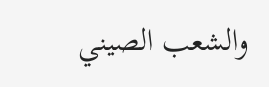والشعب الصيني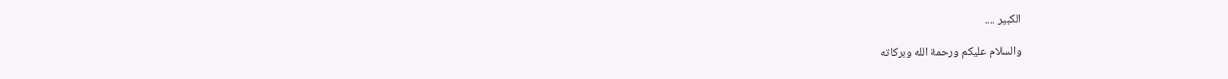الكبير ....

والسلام عليكم ورحمة الله وبركاته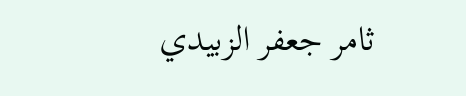ثامر جعفر الزبيدي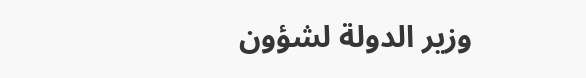وزير الدولة لشؤون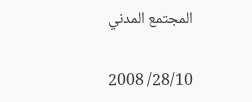المجتمع المدني

28/10/ 2008